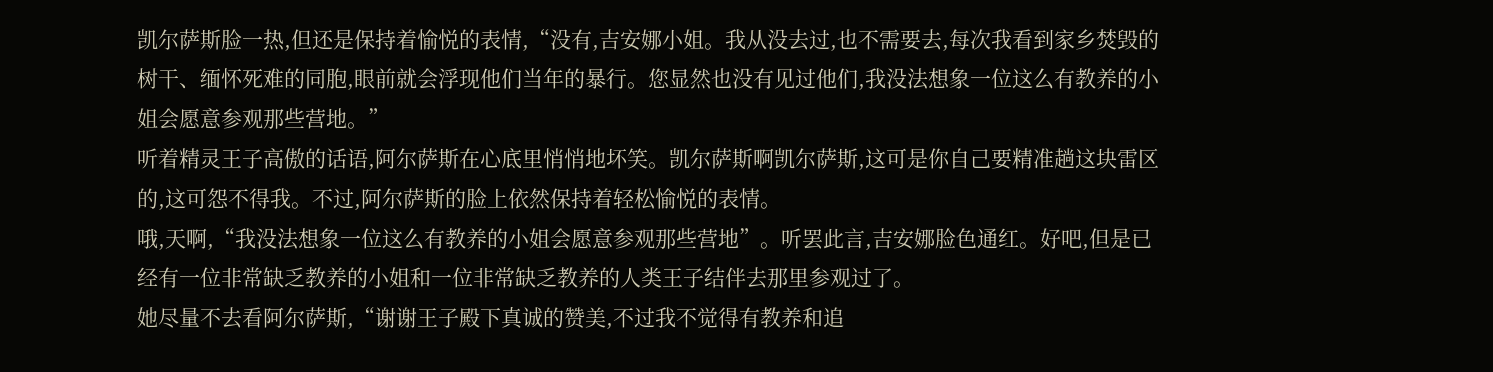凯尔萨斯脸一热,但还是保持着愉悦的表情,“没有,吉安娜小姐。我从没去过,也不需要去,每次我看到家乡焚毁的树干、缅怀死难的同胞,眼前就会浮现他们当年的暴行。您显然也没有见过他们,我没法想象一位这么有教养的小姐会愿意参观那些营地。”
听着精灵王子高傲的话语,阿尔萨斯在心底里悄悄地坏笑。凯尔萨斯啊凯尔萨斯,这可是你自己要精准趟这块雷区的,这可怨不得我。不过,阿尔萨斯的脸上依然保持着轻松愉悦的表情。
哦,天啊,“我没法想象一位这么有教养的小姐会愿意参观那些营地”。听罢此言,吉安娜脸色通红。好吧,但是已经有一位非常缺乏教养的小姐和一位非常缺乏教养的人类王子结伴去那里参观过了。
她尽量不去看阿尔萨斯,“谢谢王子殿下真诚的赞美,不过我不觉得有教养和追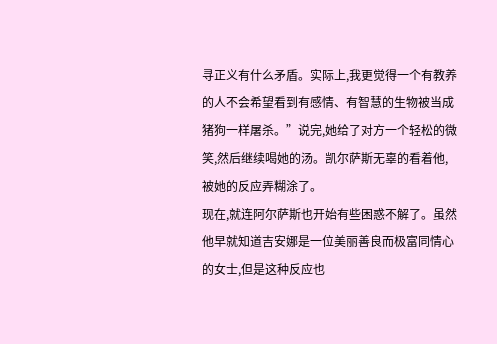寻正义有什么矛盾。实际上,我更觉得一个有教养的人不会希望看到有感情、有智慧的生物被当成猪狗一样屠杀。”说完,她给了对方一个轻松的微笑,然后继续喝她的汤。凯尔萨斯无辜的看着他,被她的反应弄糊涂了。
现在,就连阿尔萨斯也开始有些困惑不解了。虽然他早就知道吉安娜是一位美丽善良而极富同情心的女士,但是这种反应也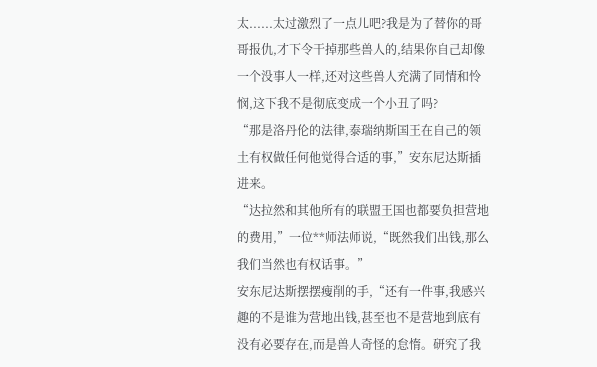太......太过激烈了一点儿吧?我是为了替你的哥哥报仇,才下令干掉那些兽人的,结果你自己却像一个没事人一样,还对这些兽人充满了同情和怜悯,这下我不是彻底变成一个小丑了吗?
“那是洛丹伦的法律,泰瑞纳斯国王在自己的领土有权做任何他觉得合适的事,”安东尼达斯插进来。
“达拉然和其他所有的联盟王国也都要负担营地的费用,”一位**师法师说,“既然我们出钱,那么我们当然也有权话事。”
安东尼达斯摆摆瘦削的手,“还有一件事,我感兴趣的不是谁为营地出钱,甚至也不是营地到底有没有必要存在,而是兽人奇怪的怠惰。研究了我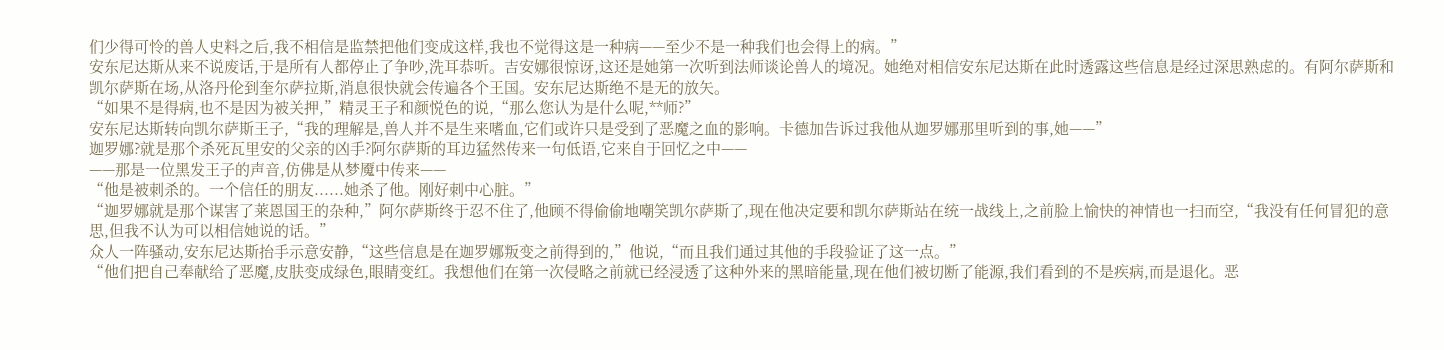们少得可怜的兽人史料之后,我不相信是监禁把他们变成这样,我也不觉得这是一种病——至少不是一种我们也会得上的病。”
安东尼达斯从来不说废话,于是所有人都停止了争吵,洗耳恭听。吉安娜很惊讶,这还是她第一次听到法师谈论兽人的境况。她绝对相信安东尼达斯在此时透露这些信息是经过深思熟虑的。有阿尔萨斯和凯尔萨斯在场,从洛丹伦到奎尔萨拉斯,消息很快就会传遍各个王国。安东尼达斯绝不是无的放矢。
“如果不是得病,也不是因为被关押,”精灵王子和颜悦色的说,“那么您认为是什么呢,**师?”
安东尼达斯转向凯尔萨斯王子,“我的理解是,兽人并不是生来嗜血,它们或许只是受到了恶魔之血的影响。卡德加告诉过我他从迦罗娜那里听到的事,她——”
迦罗娜?就是那个杀死瓦里安的父亲的凶手?阿尔萨斯的耳边猛然传来一句低语,它来自于回忆之中——
——那是一位黑发王子的声音,仿佛是从梦魇中传来——
“他是被刺杀的。一个信任的朋友......她杀了他。刚好刺中心脏。”
“迦罗娜就是那个谋害了莱恩国王的杂种,”阿尔萨斯终于忍不住了,他顾不得偷偷地嘲笑凯尔萨斯了,现在他决定要和凯尔萨斯站在统一战线上,之前脸上愉快的神情也一扫而空,“我没有任何冒犯的意思,但我不认为可以相信她说的话。”
众人一阵骚动,安东尼达斯抬手示意安静,“这些信息是在迦罗娜叛变之前得到的,”他说,“而且我们通过其他的手段验证了这一点。”
“他们把自己奉献给了恶魔,皮肤变成绿色,眼睛变红。我想他们在第一次侵略之前就已经浸透了这种外来的黑暗能量,现在他们被切断了能源,我们看到的不是疾病,而是退化。恶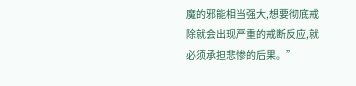魔的邪能相当强大,想要彻底戒除就会出现严重的戒断反应,就必须承担悲惨的后果。”